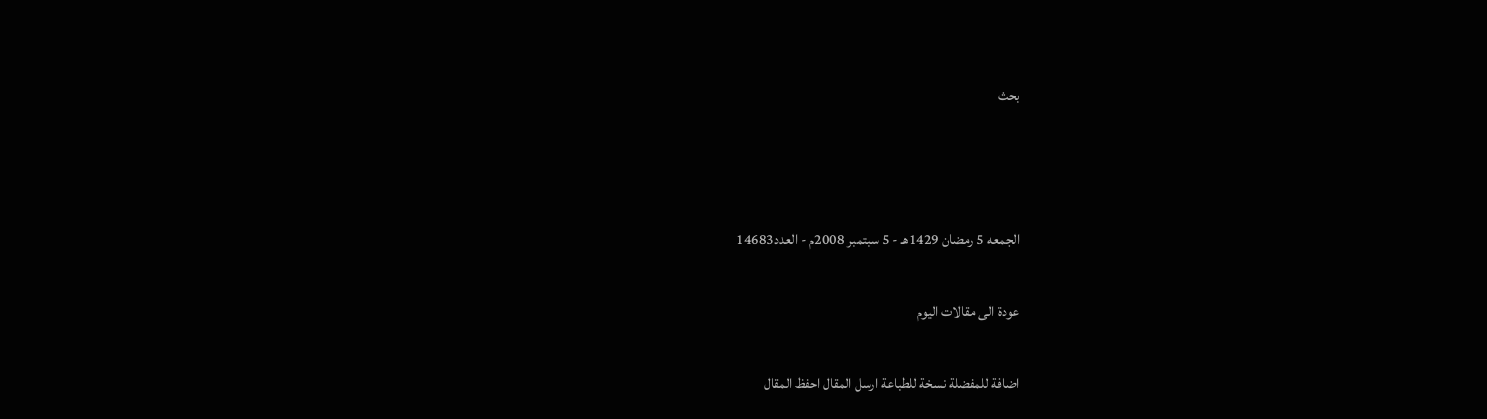بحث



الجمعه 5 رمضان 1429هـ - 5 سبتمبر 2008م - العدد14683

عودة الى مقالات اليوم

اضافة للمفضلة نسخة للطباعة ارسل المقال احفظ المقال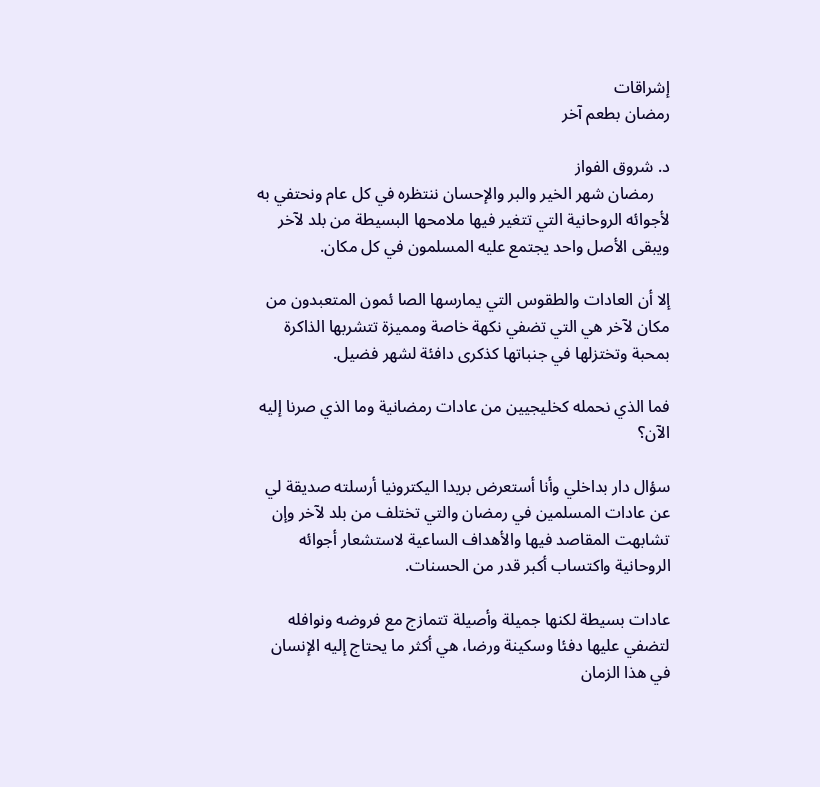إشراقات
رمضان بطعم آخر

د. شروق الفواز
    رمضان شهر الخير والبر والإحسان ننتظره في كل عام ونحتفي به لأجوائه الروحانية التي تتغير فيها ملامحها البسيطة من بلد لآخر ويبقى الأصل واحد يجتمع عليه المسلمون في كل مكان.

إلا أن العادات والطقوس التي يمارسها الصا ئمون المتعبدون من مكان لآخر هي التي تضفي نكهة خاصة ومميزة تتشربها الذاكرة بمحبة وتختزلها في جنباتها كذكرى دافئة لشهر فضيل.

فما الذي نحمله كخليجيين من عادات رمضانية وما الذي صرنا إليه الآن؟

سؤال دار بداخلي وأنا أستعرض بريدا اليكترونيا أرسلته صديقة لي عن عادات المسلمين في رمضان والتي تختلف من بلد لآخر وإن تشابهت المقاصد فيها والأهداف الساعية لاستشعار أجوائه الروحانية واكتساب أكبر قدر من الحسنات.

عادات بسيطة لكنها جميلة وأصيلة تتمازج مع فروضه ونوافله لتضفي عليها دفئا وسكينة ورضا، هي أكثر ما يحتاج إليه الإنسان في هذا الزمان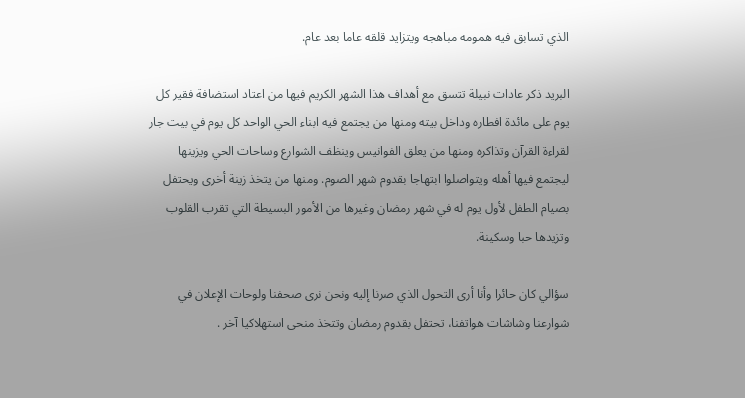الذي تسابق فيه همومه مباهجه ويتزايد قلقه عاما بعد عام.

البريد ذكر عادات نبيلة تتسق مع أهداف هذا الشهر الكريم فيها من اعتاد استضافة فقير كل يوم على مائدة افطاره وداخل بيته ومنها من يجتمع فيه ابناء الحي الواحد كل يوم في بيت جار لقراءة القرآن وتذاكره ومنها من يعلق الفوانيس وينظف الشوارع وساحات الحي ويزينها ليجتمع فيها أهله ويتواصلوا ابتهاجا بقدوم شهر الصوم. ومنها من يتخذ زينة أخرى ويحتفل بصيام الطفل لأول يوم له في شهر رمضان وغيرها من الأمور البسيطة التي تقرب القلوب وتزيدها حبا وسكينة.

سؤالي كان حائرا وأنا أرى التحول الذي صرنا إليه ونحن نرى صحفنا ولوحات الإعلان في شوارعنا وشاشات هواتفنا، تحتفل بقدوم رمضان وتتخذ منحى استهلاكيا آخر .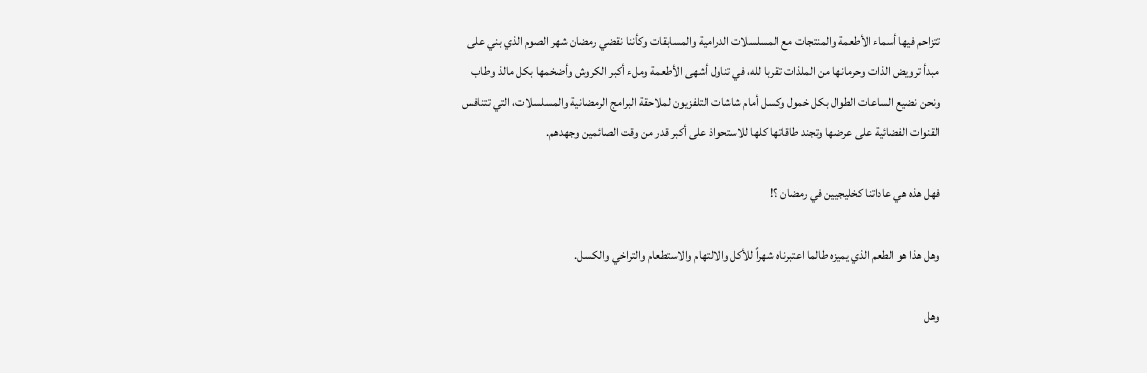تتزاحم فيها أسماء الأطعمة والمنتجات مع المسلسلات الدرامية والمسابقات وكأننا نقضي رمضان شهر الصوم الذي بني على مبدأ ترويض الذات وحرمانها من الملذات تقربا لله، في تناول أشهى الأطعمة وملء أكبر الكروش وأضخمها بكل مالذ وطاب ونحن نضيع الساعات الطوال بكل خمول وكسل أمام شاشات التلفزيون لملاحقة البرامج الرمضانية والمسلسلات، التي تتنافس القنوات الفضائية على عرضها وتجند طاقاتها كلها للاستحواذ على أكبر قدر من وقت الصائمين وجهدهم.

فهل هذه هي عاداتنا كخليجيين في رمضان ؟!

وهل هذا هو الطعم الذي يميزه طالما اعتبرناه شهراً للأكل والالتهام والاستطعام والتراخي والكسل.

وهل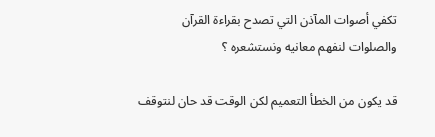تكفي أصوات المآذن التي تصدح بقراءة القرآن والصلوات لنفهم معانيه ونستشعره ؟

قد يكون من الخطأ التعميم لكن الوقت قد حان لنتوقف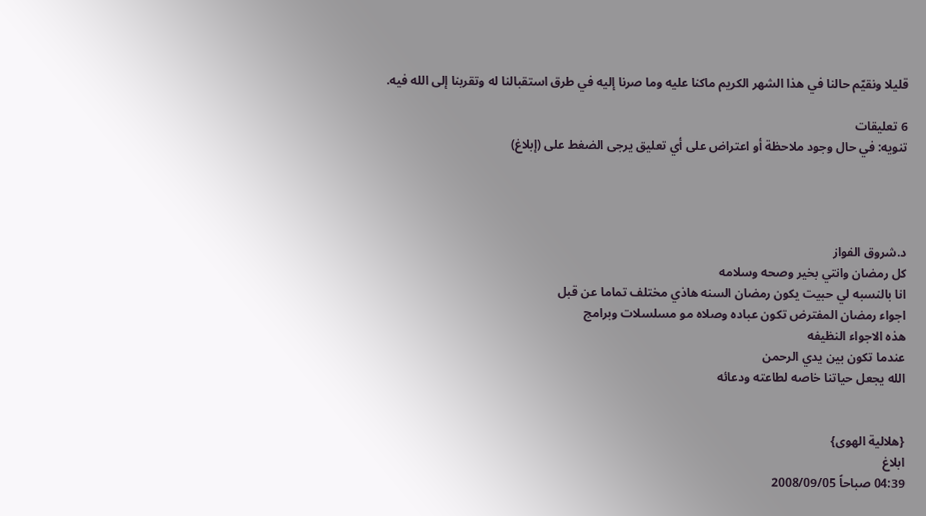قليلا ونقيّم حالنا في هذا الشهر الكريم ماكنا عليه وما صرنا إليه في طرق استقبالنا له وتقربنا إلى الله فيه.

6 تعليقات
تنويه: في حال وجود ملاحظة أو اعتراض على أي تعليق يرجى الضغط على (إبلاغ)




د.شروق الفواز
كل رمضان وانتي بخير وصحه وسلامه
انا بالنسبه لي حبيت يكون رمضان السنه هاذي مختلف تماما عن قبل
اجواء رمضان المفترض تكون عباده وصلاه مو مسلسلات وبرامج
هذه الاجواء النظيفه
عندما تكون بين يدي الرحمن
الله يجعل حياتنا خاصه لطاعته ودعائه


{هلالية الهوى}
ابلاغ
04:39 صباحاً 2008/09/05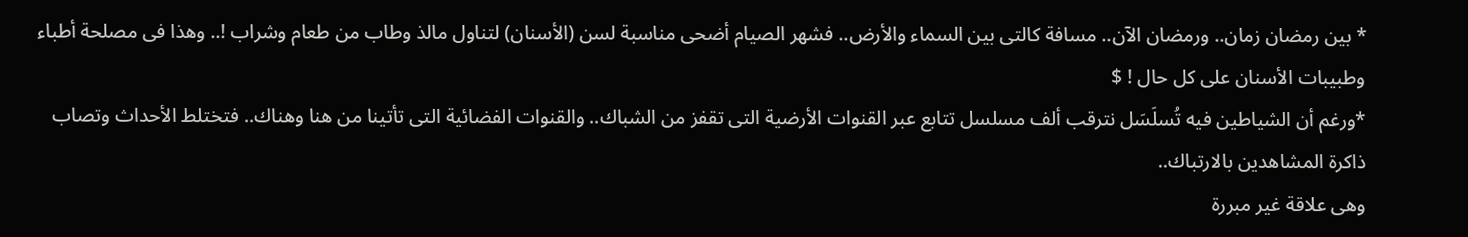* بين رمضان زمان.. ورمضان الآن.. مسافة كالتى بين السماء والأرض.. فشهر الصيام أضحى مناسبة لسن (الأسنان) لتناول مالذ وطاب من طعام وشراب !.. وهذا فى مصلحة أطباء وطبيبات الأسنان على كل حال ! $
*ورغم أن الشياطين فيه تُسلَسَل نترقب ألف مسلسل تتابع عبر القنوات الأرضية التى تقفز من الشباك.. والقنوات الفضائية التى تأتينا من هنا وهناك.. فتختلط الأحداث وتصاب ذاكرة المشاهدين بالارتباك..
وهى علاقة غير مبررة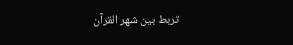تربط بين شهر القرآن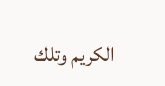الكريم وتلك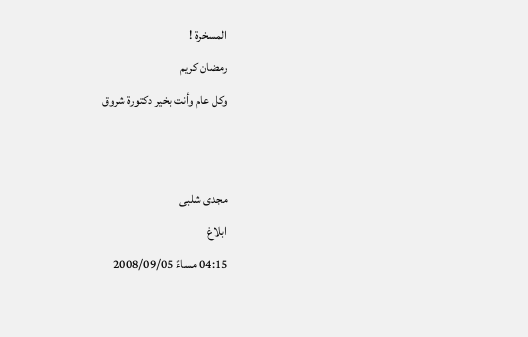المسخرة !
رمضان كريم
وكل عام وأنت بخير دكتورة شروق


مجدى شلبى
ابلاغ
04:15 مساءً 2008/09/05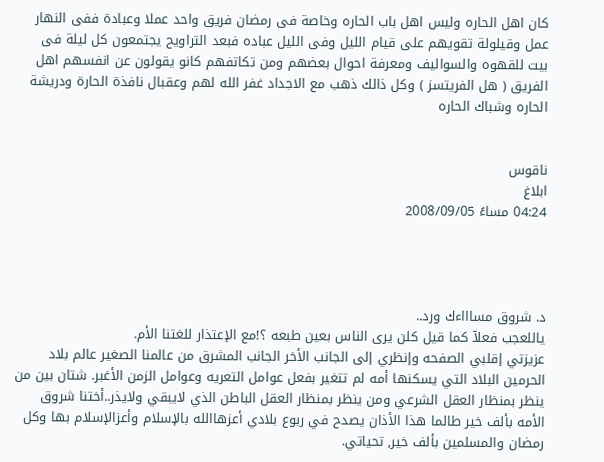كان اهل الحاره وليس اهل باب الحاره وخاصة فى رمضان فريق واحد عملا وعبادة ففى النهار عمل وقيلولة تقويهم على قيام الليل وفى الليل عباده فبعد التراويح يجتمعون كل ليلة فى بيت للقهوه والسواليف ومعرفة احوال بعضهم ومن تكاتفهم كانو يقولون عن انفسهم اهل الفريق ( هل الفريتسز ) وكل ذالك ذهب مع الاجداد غفر الله لهم وعقبال نافذة الحارة ودريشة الحاره وشباك الحاره


ناقوس
ابلاغ
04:24 مساءً 2008/09/05




د. شروق مساااءك ورد..
ياللعجب فعلآ كما قيل كلن يرى الناس بعين طبعه ؟!مع الإعتذار للغتنا الأم.
عزيزتي إقلبي الصفحه وإنظري إلى الجانب الأخر الجانب المشرق من عالمنا الصغير عالم بلاد الحرمين البلاد التي يسكنها أمه لم تتغير بفعل عوامل التعريه وعوامل الزمن الأغبر. شتان بين من ينظر بمنظار العقل الشرعي ومن ينظر بمنظار العقل الباطن الذي لايبقي ولايذر..أختنا شروق الأمه بألف خير طالما هذا الأذان يصدح في ربوع بلادي أعزهاالله بالإسلام وأعزالإسلام بها وكل رمضان والمسلمين بألف خير, تحياتي.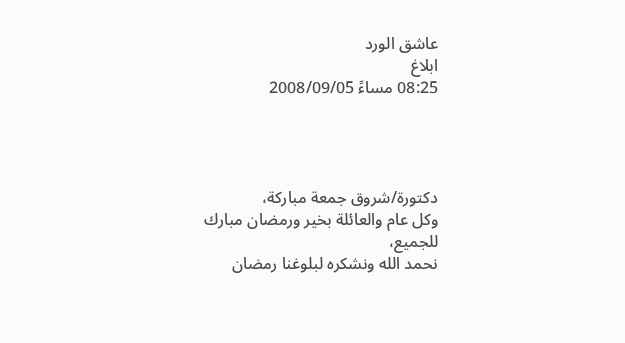عاشق الورد
ابلاغ
08:25 مساءً 2008/09/05




دكتورة/شروق جمعة مباركة،
وكل عام والعائلة بخير ورمضان مبارك للجميع،
نحمد الله ونشكره لبلوغنا رمضان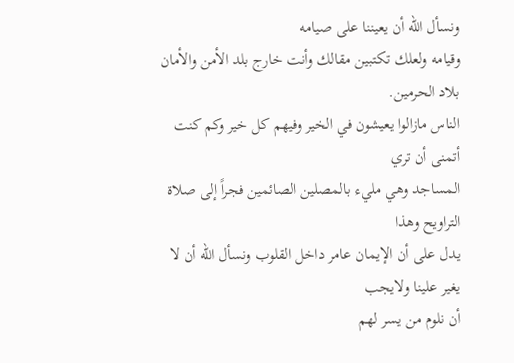ونسأل الله أن يعيننا على صيامه
وقيامه ولعلك تكتبين مقالك وأنت خارج بلد الأمن والأمان بلاد الحرمين.
الناس مازالوا يعيشون في الخير وفيهم كل خير وكم كنت أتمنى أن تري
المساجد وهي مليء بالمصلين الصائمين فجراً إلى صلاة التراويح وهذا
يدل على أن الإيمان عامر داخل القلوب ونسأل الله أن لا يغير علينا ولايجب
أن نلوم من يسر لهم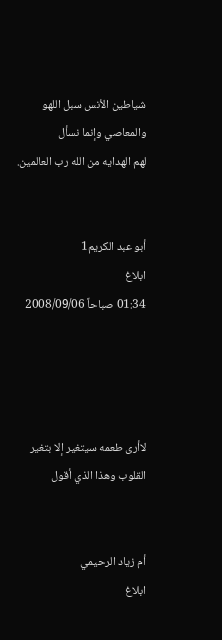شياطين الأنس سبل اللهو والمعاصي وإنما نسأل
لهم الهدايه من الله رب العالمين.


أبو عبد الكريم1
ابلاغ
01:34 صباحاً 2008/09/06




لاأرى طعمه سيتغير إلا بتغير القلوب وهذا الذي أقول


أم زياد الرحيمي
ابلاغ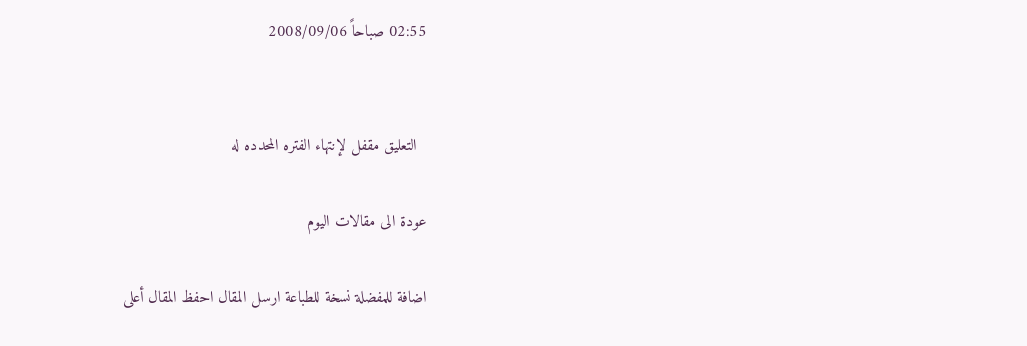02:55 صباحاً 2008/09/06


  التعليق مقفل لإنتهاء الفتره المحدده له

عودة الى مقالات اليوم

اضافة للمفضلة نسخة للطباعة ارسل المقال احفظ المقال أعلى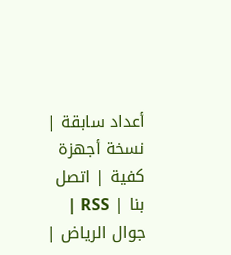أعداد سابقة | نسخة أجهزة كفية | اتصل بنا | RSS |
جوال الرياض |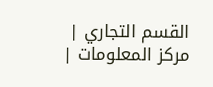القسم التجاري | مركز المعلومات |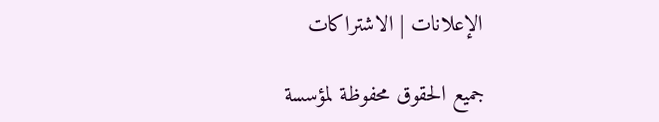الإعلانات | الاشتراكات

جميع الحقوق محفوظة لمؤسسة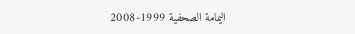اليمامة الصحفية 1999-2008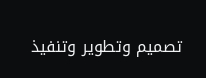تصميم وتطوير وتنفيذ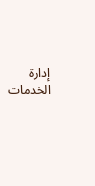إدارة الخدمات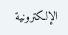الإلكترونية